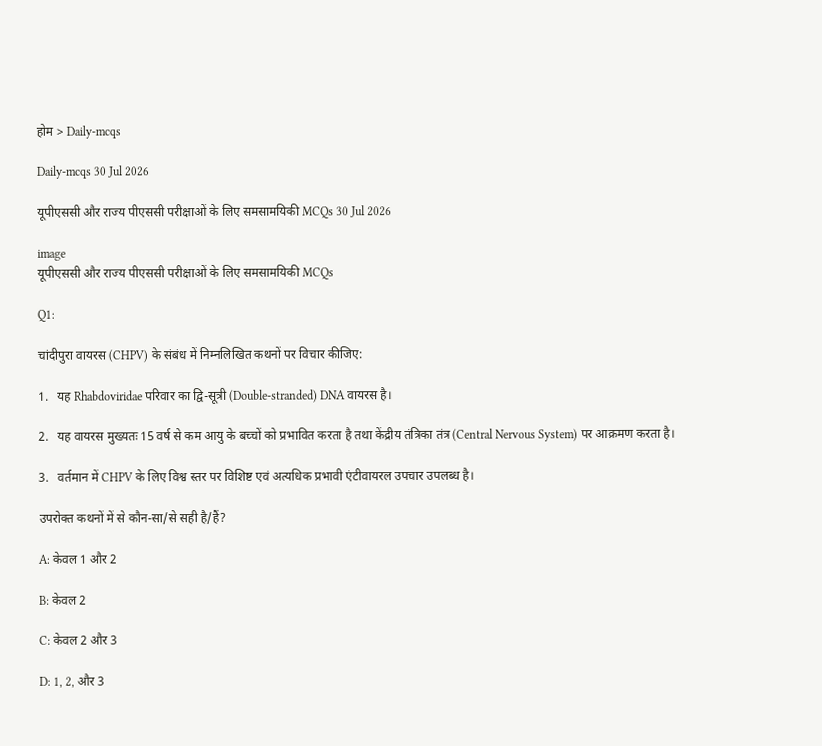होम > Daily-mcqs

Daily-mcqs 30 Jul 2026

यूपीएससी और राज्य पीएससी परीक्षाओं के लिए समसामयिकी MCQs 30 Jul 2026

image
यूपीएससी और राज्य पीएससी परीक्षाओं के लिए समसामयिकी MCQs

Q1:

चांदीपुरा वायरस (CHPV) के संबंध में निम्नलिखित कथनों पर विचार कीजिए:

1.   यह Rhabdoviridae परिवार का द्वि-सूत्री (Double-stranded) DNA वायरस है।

2.   यह वायरस मुख्यतः 15 वर्ष से कम आयु के बच्चों को प्रभावित करता है तथा केंद्रीय तंत्रिका तंत्र (Central Nervous System) पर आक्रमण करता है।

3.   वर्तमान में CHPV के लिए विश्व स्तर पर विशिष्ट एवं अत्यधिक प्रभावी एंटीवायरल उपचार उपलब्ध है।

उपरोक्त कथनों में से कौन-सा/से सही है/हैं?

A: केवल 1 और 2

B: केवल 2

C: केवल 2 और 3

D: 1, 2, और 3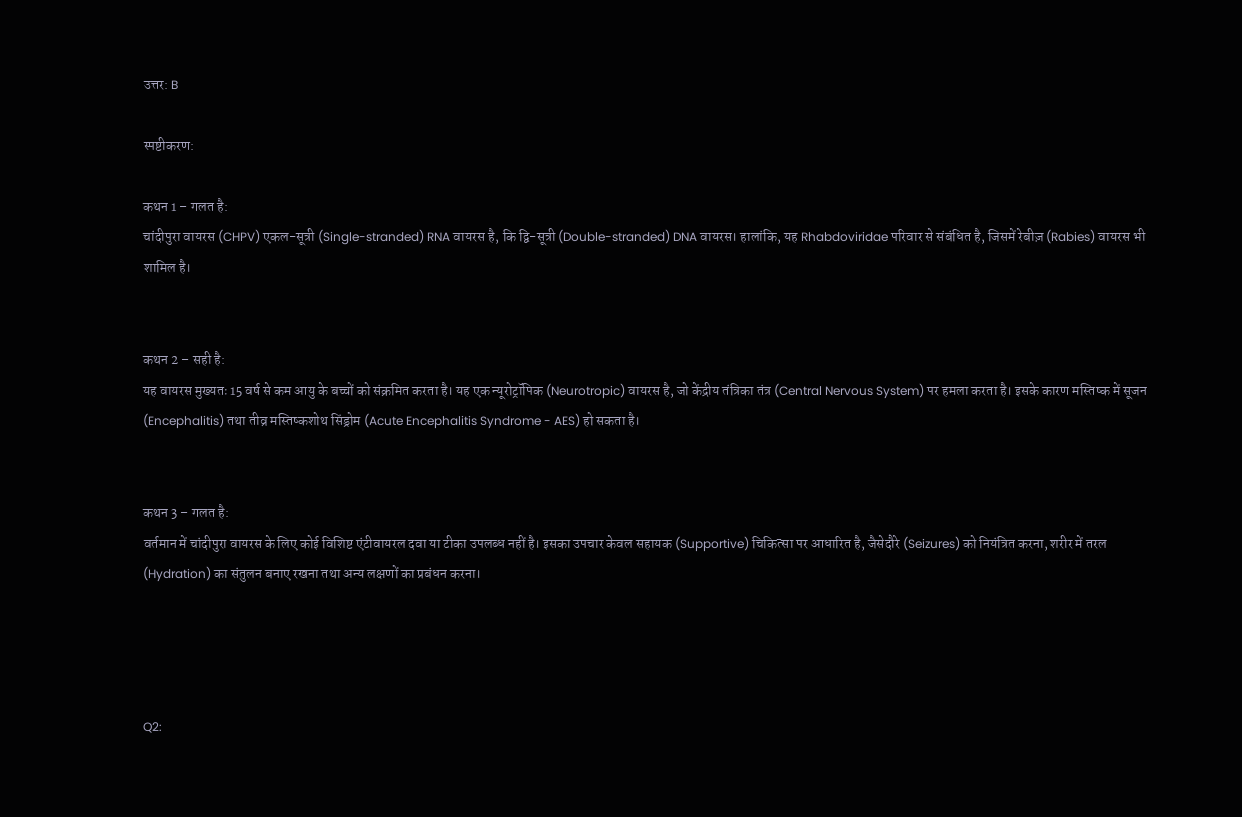उत्तर: B

स्पष्टीकरण:

कथन 1 – गलत है:
चांदीपुरा वायरस (CHPV) एकल-सूत्री (Single-stranded) RNA वायरस है, कि द्वि-सूत्री (Double-stranded) DNA वायरस। हालांकि, यह Rhabdoviridae परिवार से संबंधित है, जिसमें रेबीज़ (Rabies) वायरस भी शामिल है।


कथन 2 – सही है:
यह वायरस मुख्यतः 15 वर्ष से कम आयु के बच्चों को संक्रमित करता है। यह एक न्यूरोट्रॉपिक (Neurotropic) वायरस है, जो केंद्रीय तंत्रिका तंत्र (Central Nervous System) पर हमला करता है। इसके कारण मस्तिष्क में सूजन (Encephalitis) तथा तीव्र मस्तिष्कशोथ सिंड्रोम (Acute Encephalitis Syndrome - AES) हो सकता है।


कथन 3 – गलत है:
वर्तमान में चांदीपुरा वायरस के लिए कोई विशिष्ट एंटीवायरल दवा या टीका उपलब्ध नहीं है। इसका उपचार केवल सहायक (Supportive) चिकित्सा पर आधारित है, जैसेदौरे (Seizures) को नियंत्रित करना, शरीर में तरल (Hydration) का संतुलन बनाए रखना तथा अन्य लक्षणों का प्रबंधन करना।




Q2: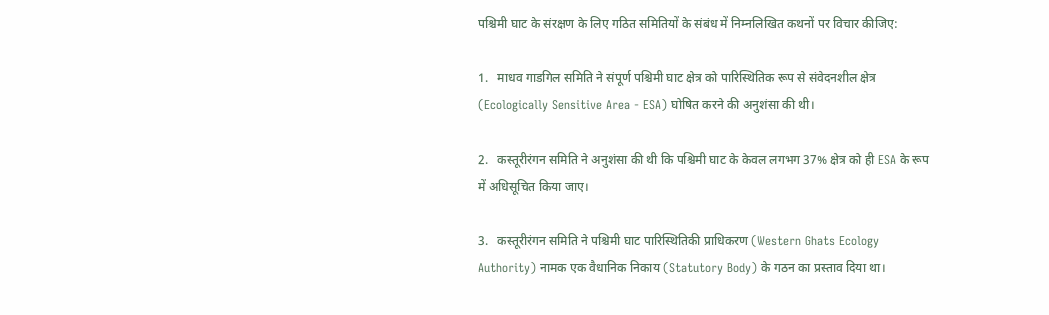पश्चिमी घाट के संरक्षण के लिए गठित समितियों के संबंध में निम्नलिखित कथनों पर विचार कीजिए:

1.   माधव गाडगिल समिति ने संपूर्ण पश्चिमी घाट क्षेत्र को पारिस्थितिक रूप से संवेदनशील क्षेत्र (Ecologically Sensitive Area - ESA) घोषित करने की अनुशंसा की थी।

2.   कस्तूरीरंगन समिति ने अनुशंसा की थी कि पश्चिमी घाट के केवल लगभग 37% क्षेत्र को ही ESA के रूप में अधिसूचित किया जाए।

3.   कस्तूरीरंगन समिति ने पश्चिमी घाट पारिस्थितिकी प्राधिकरण (Western Ghats Ecology Authority) नामक एक वैधानिक निकाय (Statutory Body) के गठन का प्रस्ताव दिया था।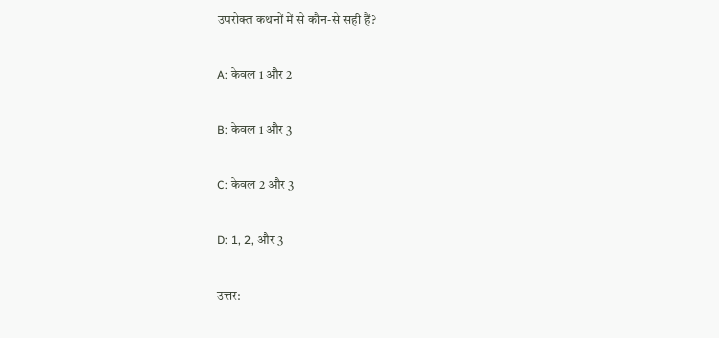उपरोक्त कथनों में से कौन-से सही हैं?

A: केवल 1 और 2

B: केवल 1 और 3

C: केवल 2 और 3

D: 1, 2, और 3

उत्तर: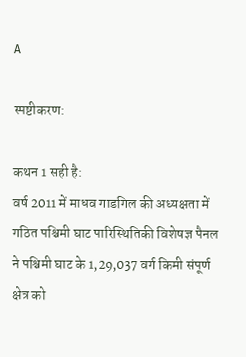A

स्पष्टीकरण:

कथन 1 सही है:
वर्ष 2011 में माधव गाडगिल की अध्यक्षता में गठित पश्चिमी घाट पारिस्थितिकी विशेषज्ञ पैनल  ने पश्चिमी घाट के 1,29,037 वर्ग किमी संपूर्ण क्षेत्र को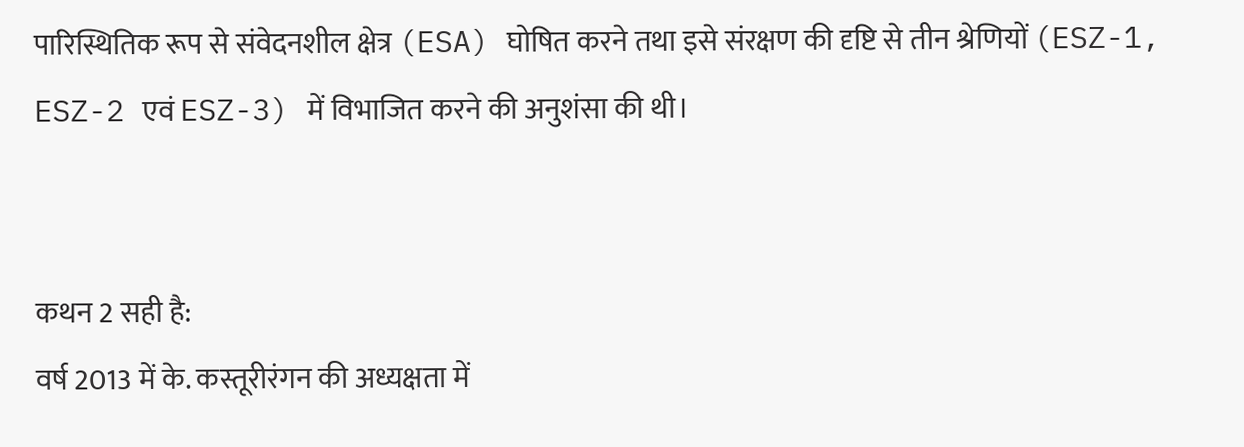पारिस्थितिक रूप से संवेदनशील क्षेत्र (ESA) घोषित करने तथा इसे संरक्षण की दृष्टि से तीन श्रेणियों (ESZ-1, ESZ-2 एवं ESZ-3) में विभाजित करने की अनुशंसा की थी।


कथन 2 सही है:
वर्ष 2013 में के. कस्तूरीरंगन की अध्यक्षता में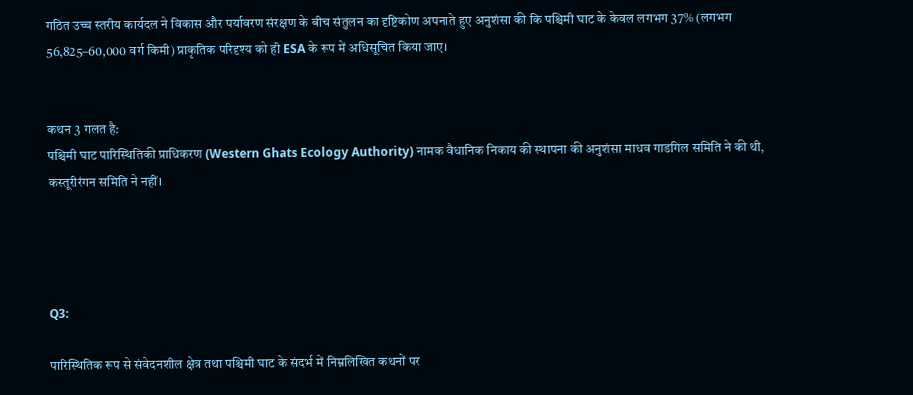गठित उच्च स्तरीय कार्यदल ने विकास और पर्यावरण संरक्षण के बीच संतुलन का दृष्टिकोण अपनाते हुए अनुशंसा की कि पश्चिमी घाट के केवल लगभग 37% (लगभग 56,825–60,000 वर्ग किमी) प्राकृतिक परिदृश्य को ही ESA के रूप में अधिसूचित किया जाए।


कथन 3 गलत है:
पश्चिमी घाट पारिस्थितिकी प्राधिकरण (Western Ghats Ecology Authority) नामक वैधानिक निकाय की स्थापना की अनुशंसा माधव गाडगिल समिति ने की थी, कस्तूरीरंगन समिति ने नहीं।




Q3:

पारिस्थितिक रूप से संवेदनशील क्षेत्र तथा पश्चिमी घाट के संदर्भ में निम्नलिखित कथनों पर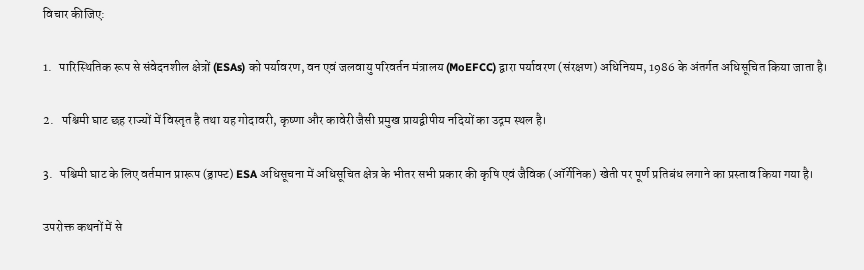विचार कीजिए:

1.   पारिस्थितिक रूप से संवेदनशील क्षेत्रों (ESAs) को पर्यावरण, वन एवं जलवायु परिवर्तन मंत्रालय (MoEFCC) द्वारा पर्यावरण (संरक्षण) अधिनियम, 1986 के अंतर्गत अधिसूचित किया जाता है।

2.   पश्चिमी घाट छह राज्यों में विस्तृत है तथा यह गोदावरी, कृष्णा और कावेरी जैसी प्रमुख प्रायद्वीपीय नदियों का उद्गम स्थल है।

3.   पश्चिमी घाट के लिए वर्तमान प्रारूप (ड्राफ्ट) ESA अधिसूचना में अधिसूचित क्षेत्र के भीतर सभी प्रकार की कृषि एवं जैविक (ऑर्गेनिक) खेती पर पूर्ण प्रतिबंध लगाने का प्रस्ताव किया गया है।

उपरोक्त कथनों में से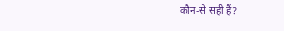कौन-से सही हैं?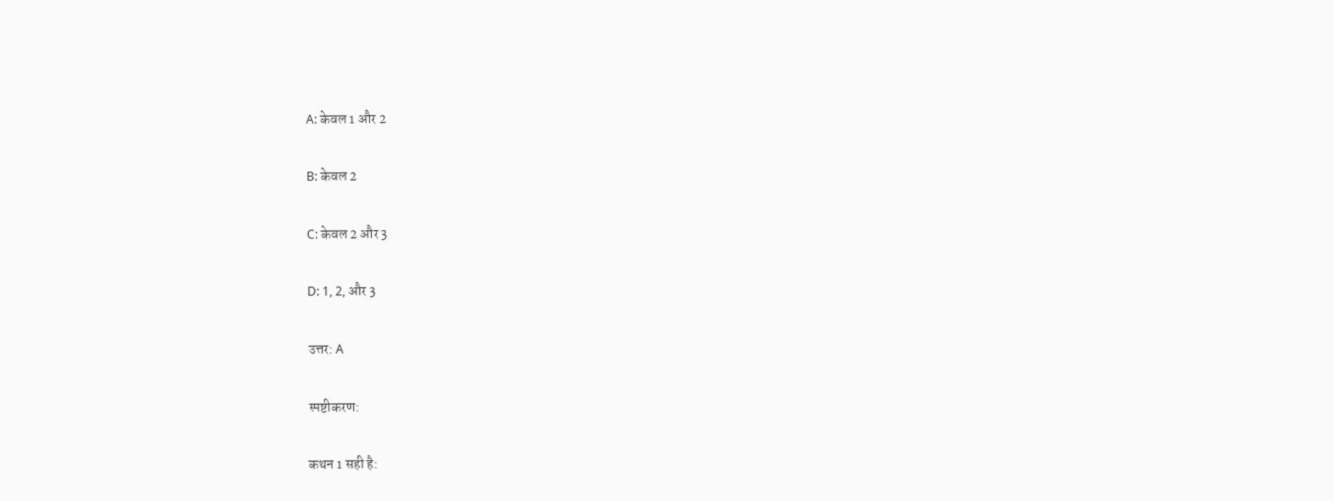A: केवल 1 और 2

B: केवल 2

C: केवल 2 और 3

D: 1, 2, और 3

उत्तर: A

स्पष्टीकरण:

कथन 1 सही है: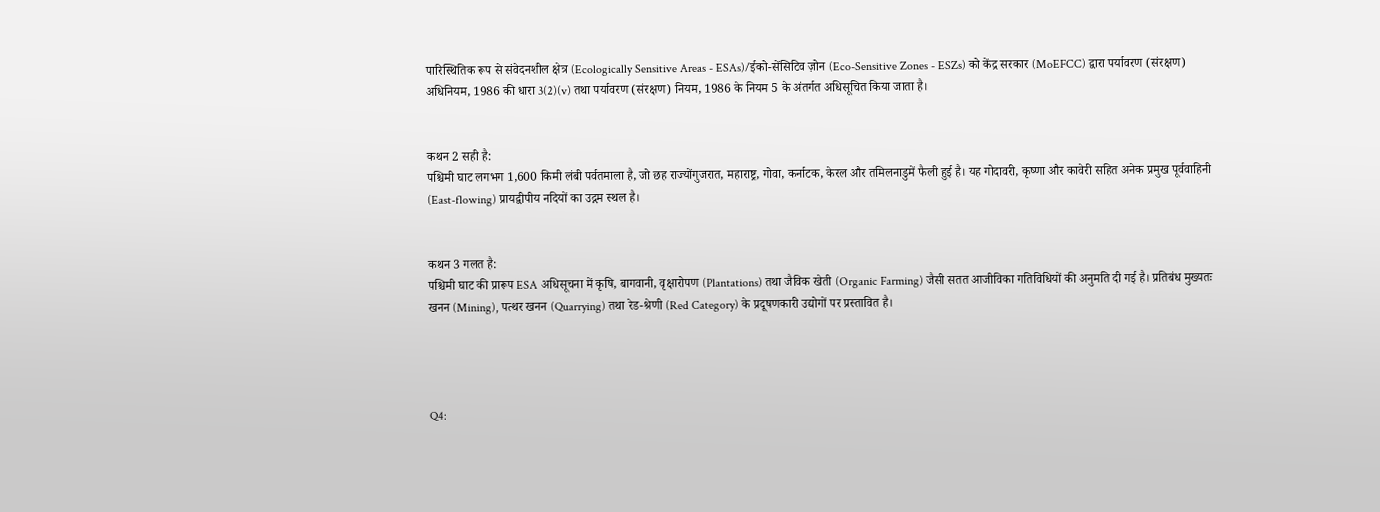पारिस्थितिक रूप से संवेदनशील क्षेत्र (Ecologically Sensitive Areas - ESAs)/ईको-सेंसिटिव ज़ोन (Eco-Sensitive Zones - ESZs) को केंद्र सरकार (MoEFCC) द्वारा पर्यावरण (संरक्षण) अधिनियम, 1986 की धारा 3(2)(v) तथा पर्यावरण (संरक्षण) नियम, 1986 के नियम 5 के अंतर्गत अधिसूचित किया जाता है।


कथन 2 सही है:
पश्चिमी घाट लगभग 1,600 किमी लंबी पर्वतमाला है, जो छह राज्योंगुजरात, महाराष्ट्र, गोवा, कर्नाटक, केरल और तमिलनाडुमें फैली हुई है। यह गोदावरी, कृष्णा और कावेरी सहित अनेक प्रमुख पूर्ववाहिनी (East-flowing) प्रायद्वीपीय नदियों का उद्गम स्थल है।


कथन 3 गलत है:
पश्चिमी घाट की प्रारूप ESA अधिसूचना में कृषि, बागवानी, वृक्षारोपण (Plantations) तथा जैविक खेती (Organic Farming) जैसी सतत आजीविका गतिविधियों की अनुमति दी गई है। प्रतिबंध मुख्यतः खनन (Mining), पत्थर खनन (Quarrying) तथा रेड-श्रेणी (Red Category) के प्रदूषणकारी उद्योगों पर प्रस्तावित है।




Q4: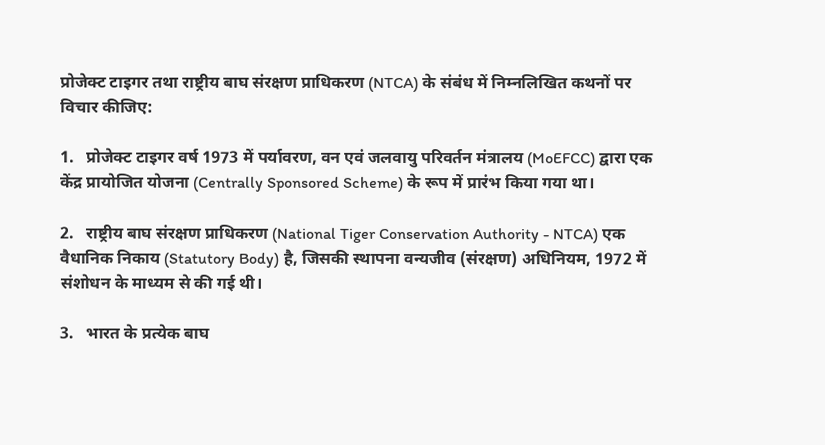प्रोजेक्ट टाइगर तथा राष्ट्रीय बाघ संरक्षण प्राधिकरण (NTCA) के संबंध में निम्नलिखित कथनों पर विचार कीजिए:

1.   प्रोजेक्ट टाइगर वर्ष 1973 में पर्यावरण, वन एवं जलवायु परिवर्तन मंत्रालय (MoEFCC) द्वारा एक केंद्र प्रायोजित योजना (Centrally Sponsored Scheme) के रूप में प्रारंभ किया गया था।

2.   राष्ट्रीय बाघ संरक्षण प्राधिकरण (National Tiger Conservation Authority - NTCA) एक वैधानिक निकाय (Statutory Body) है, जिसकी स्थापना वन्यजीव (संरक्षण) अधिनियम, 1972 में संशोधन के माध्यम से की गई थी।

3.   भारत के प्रत्येक बाघ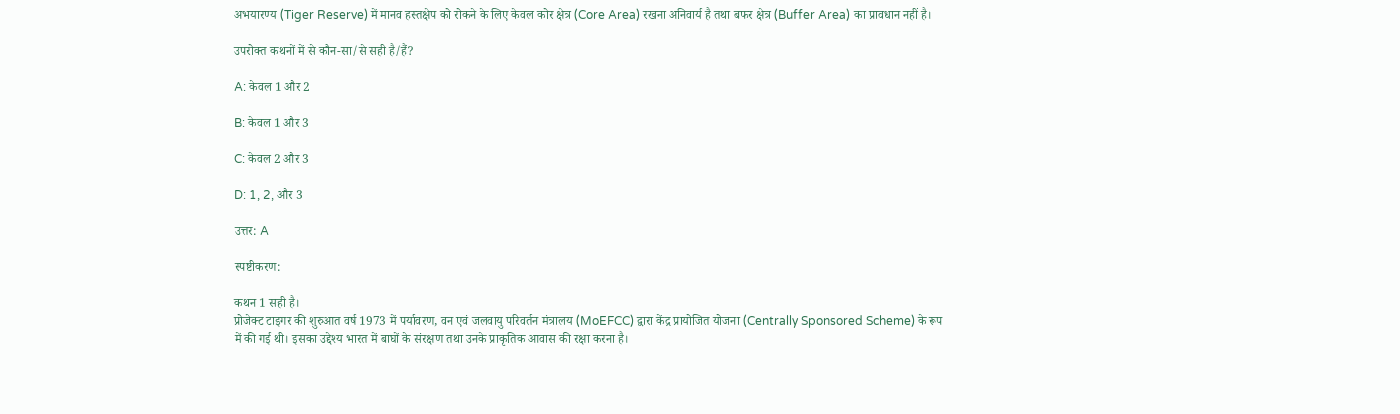अभयारण्य (Tiger Reserve) में मानव हस्तक्षेप को रोकने के लिए केवल कोर क्षेत्र (Core Area) रखना अनिवार्य है तथा बफर क्षेत्र (Buffer Area) का प्रावधान नहीं है।

उपरोक्त कथनों में से कौन-सा/से सही है/हैं?

A: केवल 1 और 2

B: केवल 1 और 3

C: केवल 2 और 3

D: 1, 2, और 3

उत्तर: A

स्पष्टीकरण:

कथन 1 सही है।
प्रोजेक्ट टाइगर की शुरुआत वर्ष 1973 में पर्यावरण, वन एवं जलवायु परिवर्तन मंत्रालय (MoEFCC) द्वारा केंद्र प्रायोजित योजना (Centrally Sponsored Scheme) के रूप में की गई थी। इसका उद्देश्य भारत में बाघों के संरक्षण तथा उनके प्राकृतिक आवास की रक्षा करना है।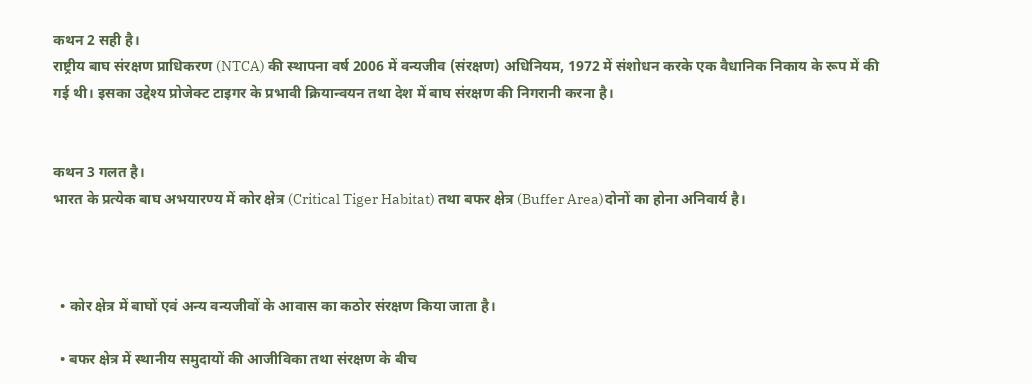कथन 2 सही है।
राष्ट्रीय बाघ संरक्षण प्राधिकरण (NTCA) की स्थापना वर्ष 2006 में वन्यजीव (संरक्षण) अधिनियम, 1972 में संशोधन करके एक वैधानिक निकाय के रूप में की गई थी। इसका उद्देश्य प्रोजेक्ट टाइगर के प्रभावी क्रियान्वयन तथा देश में बाघ संरक्षण की निगरानी करना है।


कथन 3 गलत है।
भारत के प्रत्येक बाघ अभयारण्य में कोर क्षेत्र (Critical Tiger Habitat) तथा बफर क्षेत्र (Buffer Area)दोनों का होना अनिवार्य है।



  • कोर क्षेत्र में बाघों एवं अन्य वन्यजीवों के आवास का कठोर संरक्षण किया जाता है।

  • बफर क्षेत्र में स्थानीय समुदायों की आजीविका तथा संरक्षण के बीच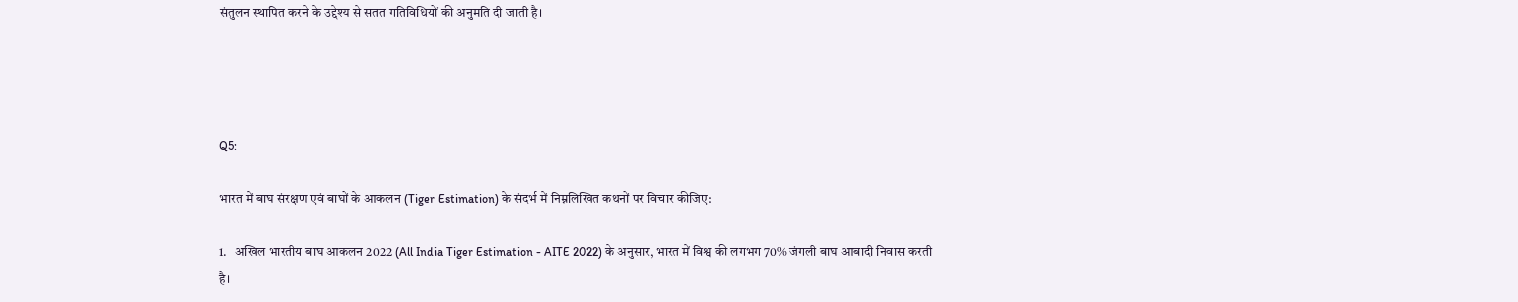संतुलन स्थापित करने के उद्देश्य से सतत गतिविधियों की अनुमति दी जाती है।




Q5:

भारत में बाघ संरक्षण एवं बाघों के आकलन (Tiger Estimation) के संदर्भ में निम्नलिखित कथनों पर विचार कीजिए:

1.   अखिल भारतीय बाघ आकलन 2022 (All India Tiger Estimation - AITE 2022) के अनुसार, भारत में विश्व की लगभग 70% जंगली बाघ आबादी निवास करती है।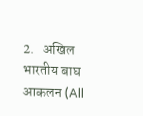2.   अखिल भारतीय बाघ आकलन (All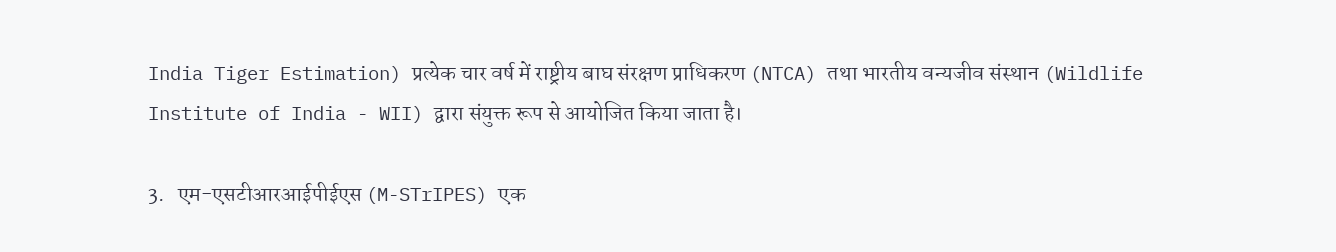India Tiger Estimation) प्रत्येक चार वर्ष में राष्ट्रीय बाघ संरक्षण प्राधिकरण (NTCA) तथा भारतीय वन्यजीव संस्थान (Wildlife Institute of India - WII) द्वारा संयुक्त रूप से आयोजित किया जाता है।

3.   एम-एसटीआरआईपीईएस (M-STrIPES) एक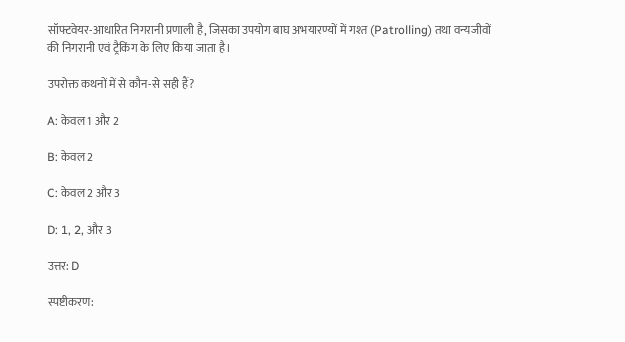सॉफ्टवेयर-आधारित निगरानी प्रणाली है, जिसका उपयोग बाघ अभयारण्यों में गश्त (Patrolling) तथा वन्यजीवों की निगरानी एवं ट्रैकिंग के लिए किया जाता है।

उपरोक्त कथनों में से कौन-से सही हैं?

A: केवल 1 और 2

B: केवल 2

C: केवल 2 और 3

D: 1, 2, और 3

उत्तर: D

स्पष्टीकरण: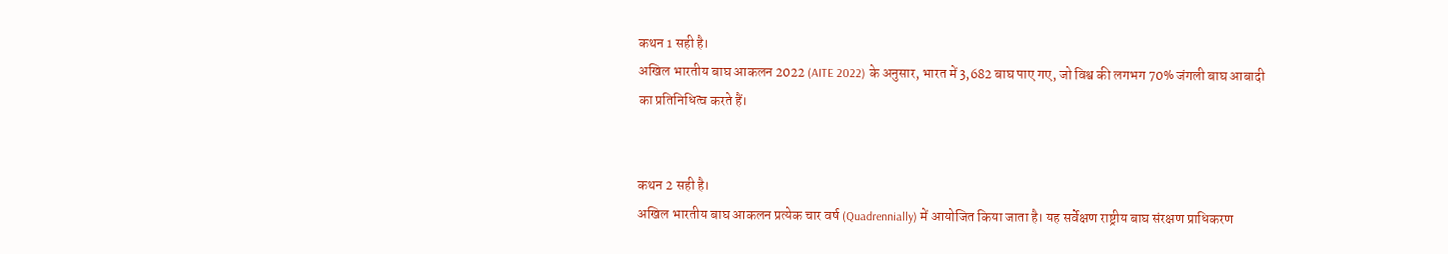कथन 1 सही है।
अखिल भारतीय बाघ आकलन 2022 (AITE 2022) के अनुसार, भारत में 3,682 बाघ पाए गए, जो विश्व की लगभग 70% जंगली बाघ आबादी का प्रतिनिधित्व करते हैं।


कथन 2 सही है।
अखिल भारतीय बाघ आकलन प्रत्येक चार वर्ष (Quadrennially) में आयोजित किया जाता है। यह सर्वेक्षण राष्ट्रीय बाघ संरक्षण प्राधिकरण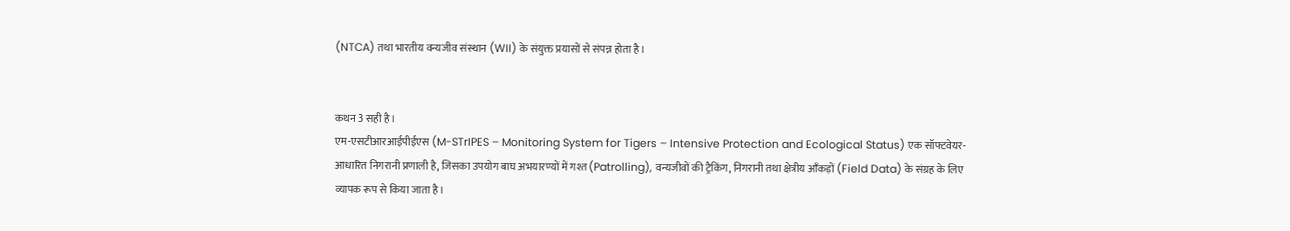(NTCA) तथा भारतीय वन्यजीव संस्थान (WII) के संयुक्त प्रयासों से संपन्न होता है।


कथन 3 सही है।
एम-एसटीआरआईपीईएस (M-STrIPES – Monitoring System for Tigers – Intensive Protection and Ecological Status) एक सॉफ्टवेयर-आधारित निगरानी प्रणाली है, जिसका उपयोग बाघ अभयारण्यों में गश्त (Patrolling), वन्यजीवों की ट्रैकिंग, निगरानी तथा क्षेत्रीय आँकड़ों (Field Data) के संग्रह के लिए व्यापक रूप से किया जाता है।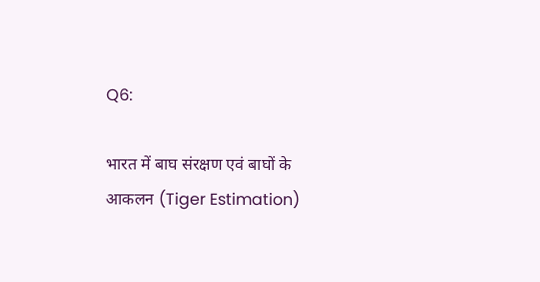Q6:

भारत में बाघ संरक्षण एवं बाघों के आकलन (Tiger Estimation)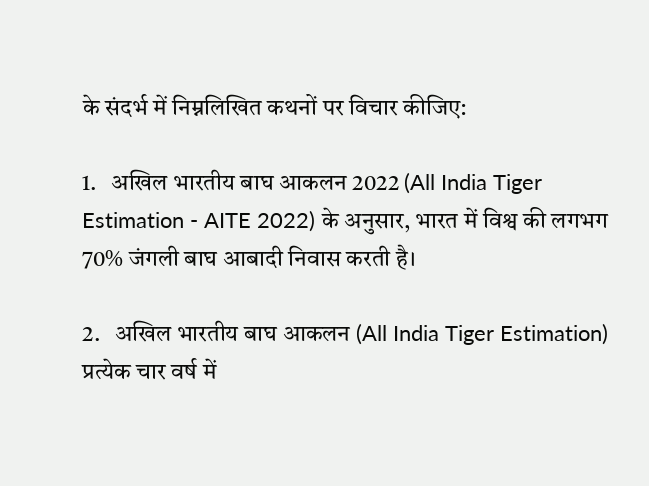के संदर्भ में निम्नलिखित कथनों पर विचार कीजिए:

1.   अखिल भारतीय बाघ आकलन 2022 (All India Tiger Estimation - AITE 2022) के अनुसार, भारत में विश्व की लगभग 70% जंगली बाघ आबादी निवास करती है।

2.   अखिल भारतीय बाघ आकलन (All India Tiger Estimation) प्रत्येक चार वर्ष में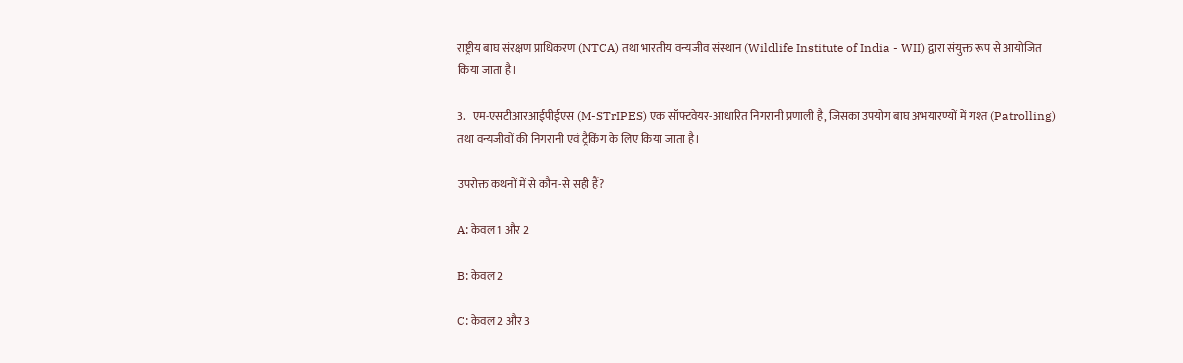राष्ट्रीय बाघ संरक्षण प्राधिकरण (NTCA) तथा भारतीय वन्यजीव संस्थान (Wildlife Institute of India - WII) द्वारा संयुक्त रूप से आयोजित किया जाता है।

3.   एम-एसटीआरआईपीईएस (M-STrIPES) एक सॉफ्टवेयर-आधारित निगरानी प्रणाली है, जिसका उपयोग बाघ अभयारण्यों में गश्त (Patrolling) तथा वन्यजीवों की निगरानी एवं ट्रैकिंग के लिए किया जाता है।

उपरोक्त कथनों में से कौन-से सही हैं?

A: केवल 1 और 2

B: केवल 2

C: केवल 2 और 3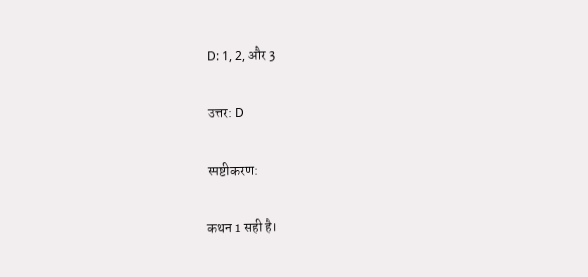D: 1, 2, और 3

उत्तर: D

स्पष्टीकरण:

कथन 1 सही है।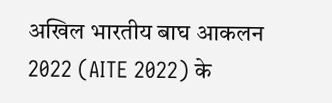अखिल भारतीय बाघ आकलन 2022 (AITE 2022) के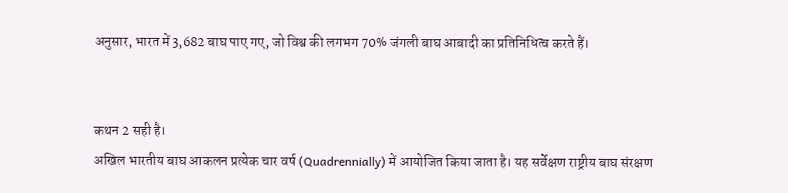अनुसार, भारत में 3,682 बाघ पाए गए, जो विश्व की लगभग 70% जंगली बाघ आबादी का प्रतिनिधित्व करते हैं।


कथन 2 सही है।
अखिल भारतीय बाघ आकलन प्रत्येक चार वर्ष (Quadrennially) में आयोजित किया जाता है। यह सर्वेक्षण राष्ट्रीय बाघ संरक्षण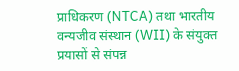प्राधिकरण (NTCA) तथा भारतीय वन्यजीव संस्थान (WII) के संयुक्त प्रयासों से संपन्न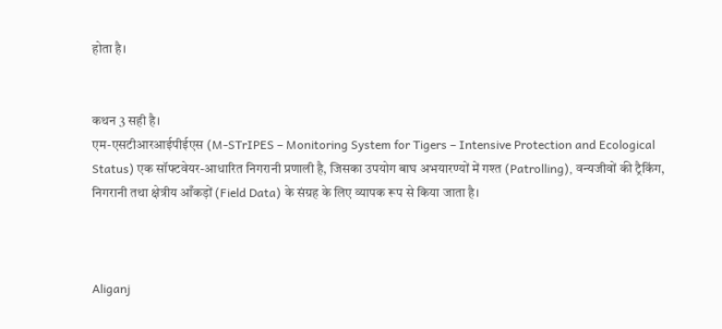होता है।


कथन 3 सही है।
एम-एसटीआरआईपीईएस (M-STrIPES – Monitoring System for Tigers – Intensive Protection and Ecological Status) एक सॉफ्टवेयर-आधारित निगरानी प्रणाली है, जिसका उपयोग बाघ अभयारण्यों में गश्त (Patrolling), वन्यजीवों की ट्रैकिंग, निगरानी तथा क्षेत्रीय आँकड़ों (Field Data) के संग्रह के लिए व्यापक रूप से किया जाता है।



Aliganj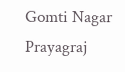Gomti Nagar Prayagraj